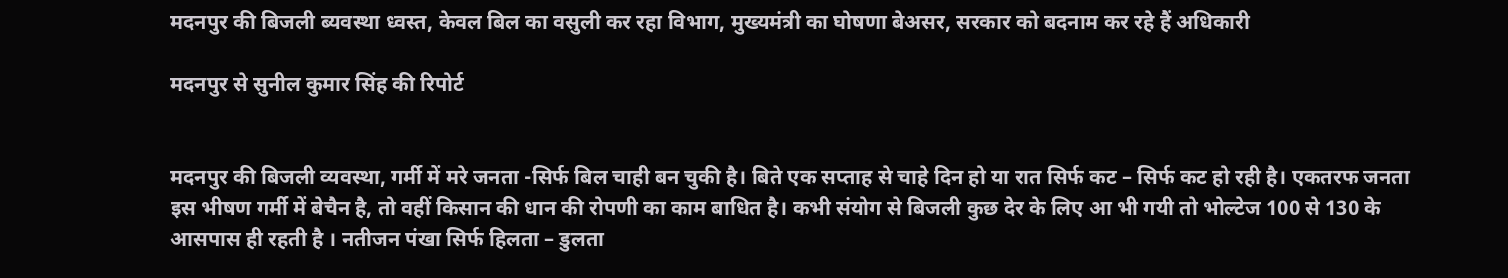मदनपुर की बिजली ब्यवस्था ध्वस्त, केवल बिल का वसुली कर रहा विभाग, मुख्यमंत्री का घोषणा बेअसर, सरकार को बदनाम कर रहे हैं अधिकारी

मदनपुर से सुनील कुमार सिंह की रिपोर्ट


मदनपुर की बिजली व्यवस्था, गर्मी में मरे जनता -सिर्फ बिल चाही बन चुकी है। बिते एक सप्ताह से चाहे दिन हो या रात सिर्फ कट – सिर्फ कट हो रही है। एकतरफ जनता इस भीषण गर्मी में बेचैन है, तो वहीं किसान की धान की रोपणी का काम बाधित है। कभी संयोग से बिजली कुछ देर के लिए आ भी गयी तो भोल्टेज 100 से 130 के आसपास ही रहती है । नतीजन पंखा सिर्फ हिलता – डुलता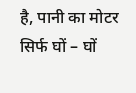है, पानी का मोटर सिर्फ घों – घों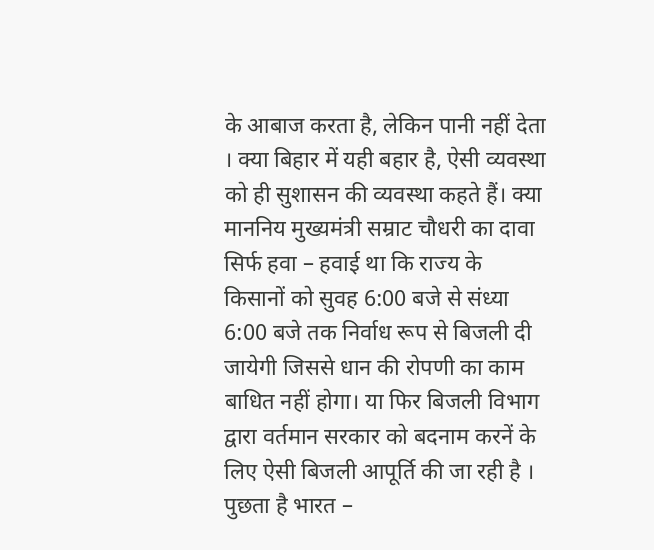के आबाज करता है, लेकिन पानी नहीं देता । क्या बिहार में यही बहार है, ऐसी व्यवस्था को ही सुशासन की व्यवस्था कहते हैं। क्या माननिय मुख्यमंत्री सम्राट चौधरी का दावा सिर्फ हवा – हवाई था कि राज्य के किसानों को सुवह 6:00 बजे से संध्या 6:00 बजे तक निर्वाध रूप से बिजली दी जायेगी जिससे धान की रोपणी का काम बाधित नहीं होगा। या फिर बिजली विभाग द्वारा वर्तमान सरकार को बदनाम करनें के लिए ऐसी बिजली आपूर्ति की जा रही है । पुछता है भारत –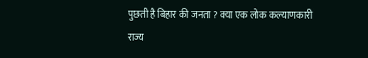पुछती है बिहार की जनता ? क्या एक लोक कल्याणकारी राज्य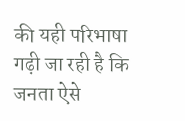की यही परिभाषा गढ़ी जा रही है कि जनता ऐसे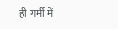ही गर्मी में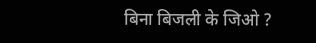बिना बिजली के जिओ ?